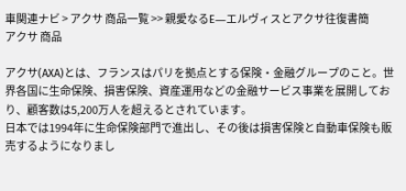車関連ナビ > アクサ 商品一覧 >> 親愛なるE―エルヴィスとアクサ往復書簡
アクサ 商品

アクサ(AXA)とは、フランスはパリを拠点とする保険・金融グループのこと。世界各国に生命保険、損害保険、資産運用などの金融サービス事業を展開しており、顧客数は5,200万人を超えるとされています。
日本では1994年に生命保険部門で進出し、その後は損害保険と自動車保険も販売するようになりまし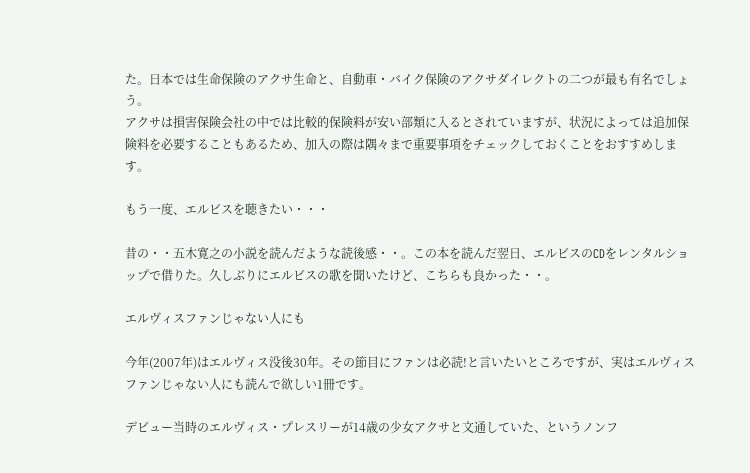た。日本では生命保険のアクサ生命と、自動車・バイク保険のアクサダイレクトの二つが最も有名でしょう。
アクサは損害保険会社の中では比較的保険料が安い部類に入るとされていますが、状況によっては追加保険料を必要することもあるため、加入の際は隅々まで重要事項をチェックしておくことをおすすめします。

もう一度、エルビスを聴きたい・・・

昔の・・五木寛之の小説を読んだような読後感・・。この本を読んだ翌日、エルビスのCDをレンタルショップで借りた。久しぶりにエルビスの歌を聞いたけど、こちらも良かった・・。

エルヴィスファンじゃない人にも

今年(2007年)はエルヴィス没後30年。その節目にファンは必読!と言いたいところですが、実はエルヴィスファンじゃない人にも読んで欲しい1冊です。

デビュー当時のエルヴィス・プレスリーが14歳の少女アクサと文通していた、というノンフ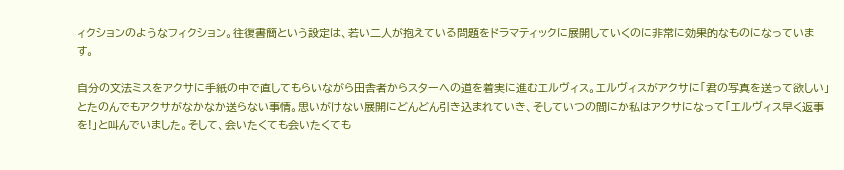ィクションのようなフィクション。往復書簡という設定は、若い二人が抱えている問題をドラマティックに展開していくのに非常に効果的なものになっています。

自分の文法ミスをアクサに手紙の中で直してもらいながら田舎者からスターへの道を着実に進むエルヴィス。エルヴィスがアクサに「君の写真を送って欲しい」とたのんでもアクサがなかなか送らない事情。思いがけない展開にどんどん引き込まれていき、そしていつの間にか私はアクサになって「エルヴィス早く返事を!」と叫んでいました。そして、会いたくても会いたくても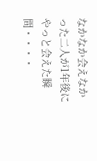なかなか会えなかった二人が1年後にやっと会えた瞬間・・・・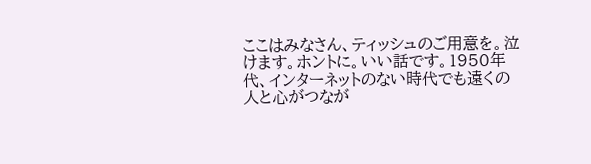ここはみなさん、ティッシュのご用意を。泣けます。ホントに。いい話です。1950年代、インターネットのない時代でも遠くの人と心がつなが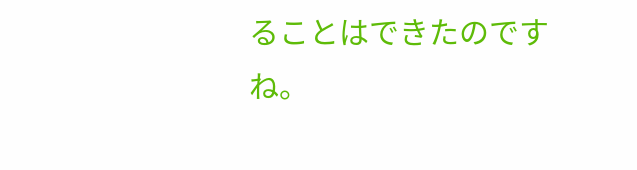ることはできたのですね。